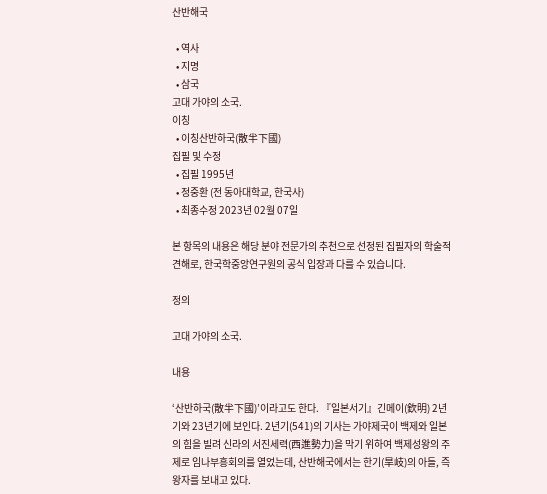산반해국

  • 역사
  • 지명
  • 삼국
고대 가야의 소국.
이칭
  • 이칭산반하국(散半下國)
집필 및 수정
  • 집필 1995년
  • 정중환 (전 동아대학교, 한국사)
  • 최종수정 2023년 02월 07일

본 항목의 내용은 해당 분야 전문가의 추천으로 선정된 집필자의 학술적 견해로, 한국학중앙연구원의 공식 입장과 다를 수 있습니다.

정의

고대 가야의 소국.

내용

‘산반하국(散半下國)’이라고도 한다. 『일본서기』긴메이(欽明) 2년기와 23년기에 보인다. 2년기(541)의 기사는 가야제국이 백제와 일본의 힘을 빌려 신라의 서진세력(西進勢力)을 막기 위하여 백제성왕의 주제로 임나부흥회의를 열었는데, 산반해국에서는 한기(旱岐)의 아들, 즉 왕자를 보내고 있다.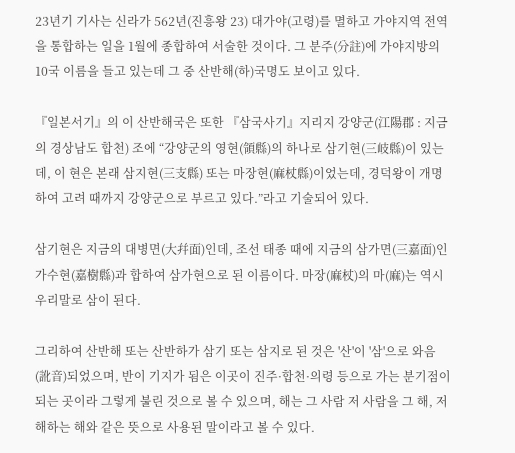23년기 기사는 신라가 562년(진흥왕 23) 대가야(고령)를 멸하고 가야지역 전역을 통합하는 일을 1월에 종합하여 서술한 것이다. 그 분주(分註)에 가야지방의 10국 이름을 들고 있는데 그 중 산반해(하)국명도 보이고 있다.

『일본서기』의 이 산반해국은 또한 『삼국사기』지리지 강양군(江陽郡 : 지금의 경상남도 합천) 조에 “강양군의 영현(領縣)의 하나로 삼기현(三岐縣)이 있는데, 이 현은 본래 삼지현(三支縣) 또는 마장현(麻杖縣)이었는데, 경덕왕이 개명하여 고려 때까지 강양군으로 부르고 있다.”라고 기술되어 있다.

삼기현은 지금의 대병면(大幷面)인데, 조선 태종 때에 지금의 삼가면(三嘉面)인 가수현(嘉樹縣)과 합하여 삼가현으로 된 이름이다. 마장(麻杖)의 마(麻)는 역시 우리말로 삼이 된다.

그리하여 산반해 또는 산반하가 삼기 또는 삼지로 된 것은 '산'이 '삼'으로 와음(訛音)되었으며, 반이 기지가 됨은 이곳이 진주·합천·의령 등으로 가는 분기점이 되는 곳이라 그렇게 불린 것으로 볼 수 있으며, 해는 그 사람 저 사람을 그 해, 저 해하는 해와 같은 뜻으로 사용된 말이라고 볼 수 있다.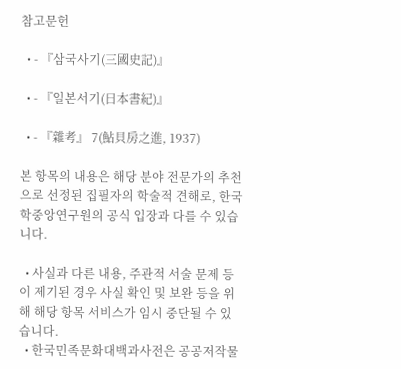참고문헌

  • - 『삼국사기(三國史記)』

  • - 『일본서기(日本書紀)』

  • - 『雜考』 7(鮎貝房之進, 1937)

본 항목의 내용은 해당 분야 전문가의 추천으로 선정된 집필자의 학술적 견해로, 한국학중앙연구원의 공식 입장과 다를 수 있습니다.

  • 사실과 다른 내용, 주관적 서술 문제 등이 제기된 경우 사실 확인 및 보완 등을 위해 해당 항목 서비스가 임시 중단될 수 있습니다.
  • 한국민족문화대백과사전은 공공저작물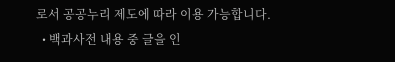로서 공공누리 제도에 따라 이용 가능합니다.
  • 백과사전 내용 중 글을 인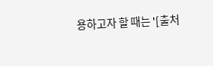용하고자 할 때는 '[출처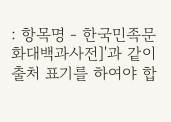: 항목명 - 한국민족문화대백과사전]'과 같이 출처 표기를 하여야 합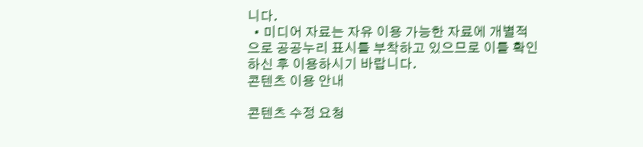니다.
  • 미디어 자료는 자유 이용 가능한 자료에 개별적으로 공공누리 표시를 부착하고 있으므로 이를 확인하신 후 이용하시기 바랍니다.
콘텐츠 이용 안내

콘텐츠 수정 요청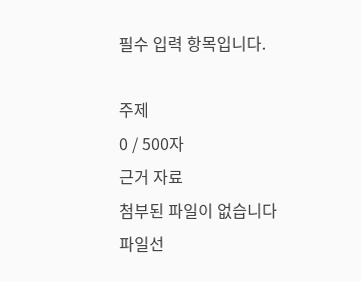필수 입력 항목입니다.

주제
0 / 500자
근거 자료
첨부된 파일이 없습니다
파일선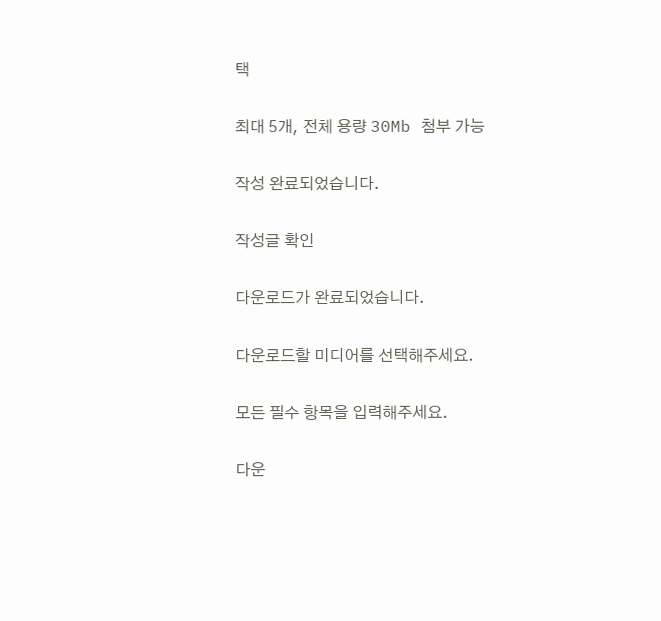택

최대 5개, 전체 용량 30Mb 첨부 가능

작성 완료되었습니다.

작성글 확인

다운로드가 완료되었습니다.

다운로드할 미디어를 선택해주세요.

모든 필수 항목을 입력해주세요.

다운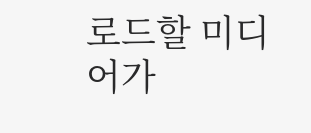로드할 미디어가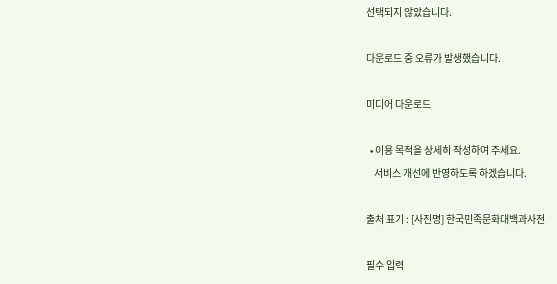선택되지 않았습니다.

다운로드 중 오류가 발생했습니다.

미디어 다운로드

  • 이용 목적을 상세히 작성하여 주세요.
    서비스 개선에 반영하도록 하겠습니다.

출처 표기 : [사진명] 한국민족문화대백과사전

필수 입력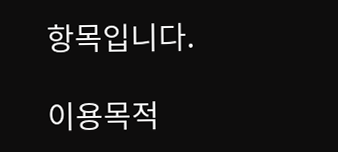항목입니다.

이용목적